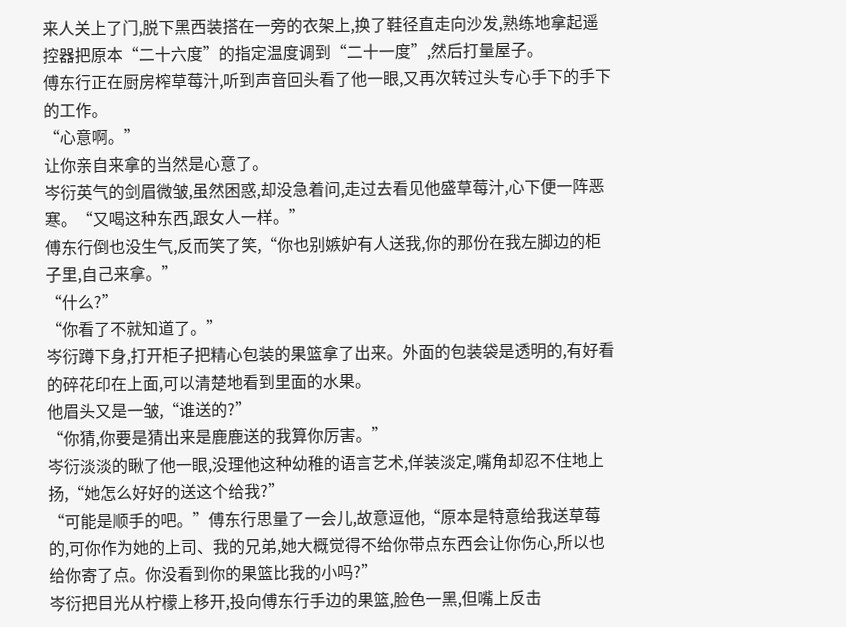来人关上了门,脱下黑西装搭在一旁的衣架上,换了鞋径直走向沙发,熟练地拿起遥控器把原本“二十六度”的指定温度调到“二十一度”,然后打量屋子。
傅东行正在厨房榨草莓汁,听到声音回头看了他一眼,又再次转过头专心手下的手下的工作。
“心意啊。”
让你亲自来拿的当然是心意了。
岑衍英气的剑眉微皱,虽然困惑,却没急着问,走过去看见他盛草莓汁,心下便一阵恶寒。“又喝这种东西,跟女人一样。”
傅东行倒也没生气,反而笑了笑,“你也别嫉妒有人送我,你的那份在我左脚边的柜子里,自己来拿。”
“什么?”
“你看了不就知道了。”
岑衍蹲下身,打开柜子把精心包装的果篮拿了出来。外面的包装袋是透明的,有好看的碎花印在上面,可以清楚地看到里面的水果。
他眉头又是一皱,“谁送的?”
“你猜,你要是猜出来是鹿鹿送的我算你厉害。”
岑衍淡淡的瞅了他一眼,没理他这种幼稚的语言艺术,佯装淡定,嘴角却忍不住地上扬,“她怎么好好的送这个给我?”
“可能是顺手的吧。”傅东行思量了一会儿,故意逗他,“原本是特意给我送草莓的,可你作为她的上司、我的兄弟,她大概觉得不给你带点东西会让你伤心,所以也给你寄了点。你没看到你的果篮比我的小吗?”
岑衍把目光从柠檬上移开,投向傅东行手边的果篮,脸色一黑,但嘴上反击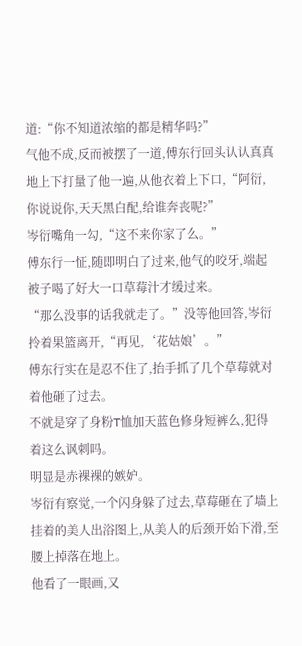道:“你不知道浓缩的都是精华吗?”
气他不成,反而被摆了一道,傅东行回头认认真真地上下打量了他一遍,从他衣着上下口,“阿衍,你说说你,天天黑白配,给谁奔丧呢?”
岑衍嘴角一勾,“这不来你家了么。”
傅东行一怔,随即明白了过来,他气的咬牙,端起被子喝了好大一口草莓汁才缓过来。
“那么没事的话我就走了。”没等他回答,岑衍拎着果篮离开,“再见,‘花姑娘’。”
傅东行实在是忍不住了,抬手抓了几个草莓就对着他砸了过去。
不就是穿了身粉T恤加天蓝色修身短裤么,犯得着这么讽刺吗。
明显是赤裸裸的嫉妒。
岑衍有察觉,一个闪身躲了过去,草莓砸在了墙上挂着的美人出浴图上,从美人的后颈开始下滑,至腰上掉落在地上。
他看了一眼画,又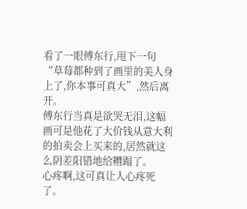看了一眼傅东行,甩下一句“草莓都种到了画里的美人身上了,你本事可真大”,然后离开。
傅东行当真是欲哭无泪,这幅画可是他花了大价钱从意大利的拍卖会上买来的,居然就这么阴差阳错地给糟蹋了。
心疼啊,这可真让人心疼死了。